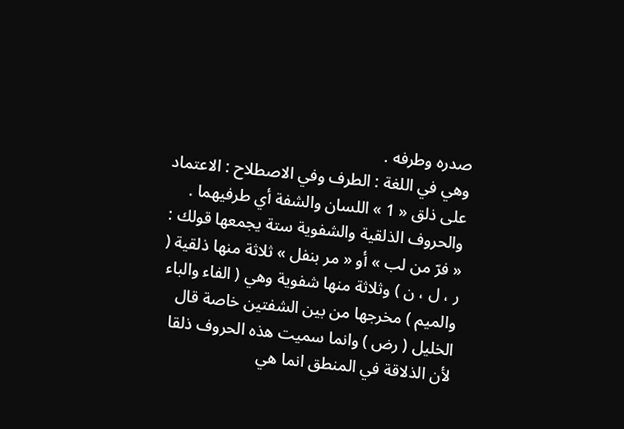صدره وطرفه .
وهي في اللغة : الطرف وفي الاصطلاح : الاعتماد على ذلق « 1 » اللسان والشفة أي طرفيهما .
والحروف الذلقية والشفوية ستة يجمعها قولك : « فرّ من لب » أو « مر بنفل » ثلاثة منها ذلقية ( ر ، ل ، ن ) وثلاثة منها شفوية وهي ( الفاء والباء والميم ) مخرجها من بين الشفتين خاصة قال الخليل ( رض ) وانما سميت هذه الحروف ذلقا لأن الذلاقة في المنطق انما هي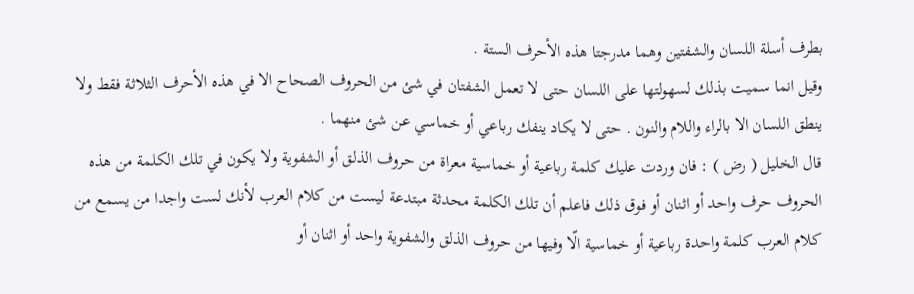بطرف أسلة اللسان والشفتين وهما مدرجتا هذه الأحرف الستة .
وقيل انما سميت بذلك لسهولتها على اللسان حتى لا تعمل الشفتان في شئ من الحروف الصحاح الا في هذه الأحرف الثلاثة فقط ولا ينطق اللسان الا بالراء واللام والنون . حتى لا يكاد ينفك رباعي أو خماسي عن شئ منهما .
قال الخليل ( رض ) : فان وردت عليك كلمة رباعية أو خماسية معراة من حروف الذلق أو الشفوية ولا يكون في تلك الكلمة من هذه الحروف حرف واحد أو اثنان أو فوق ذلك فاعلم أن تلك الكلمة محدثة مبتدعة ليست من كلام العرب لأنك لست واجدا من يسمع من كلام العرب كلمة واحدة رباعية أو خماسية الّا وفيها من حروف الذلق والشفوية واحد أو اثنان أو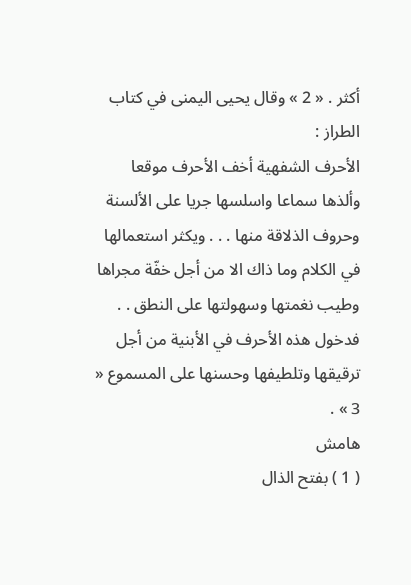أكثر . « 2 » وقال يحيى اليمنى في كتاب الطراز :
الأحرف الشفهية أخف الأحرف موقعا وألذها سماعا واسلسها جريا على الألسنة وحروف الذلاقة منها . . . ويكثر استعمالها في الكلام وما ذاك الا من أجل خفّة مجراها وطيب نغمتها وسهولتها على النطق . . فدخول هذه الأحرف في الأبنية من أجل ترقيقها وتلطيفها وحسنها على المسموع « 3 » .
هامش
( 1 ) بفتح الذال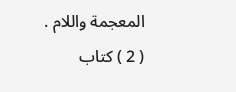المعجمة واللام .
( 2 ) كتاب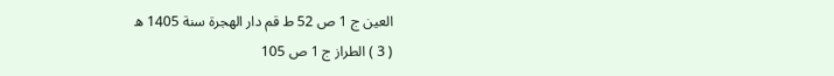العين ج 1 ص 52 ط قم دار الهجرة سنة 1405 ه
( 3 ) الطراز ج 1 ص 105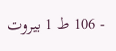- 106 ط 1 بيروت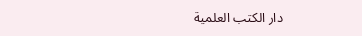دار الكتب العلمية